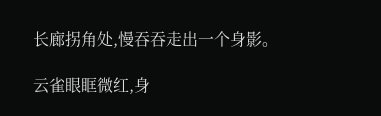长廊拐角处,慢吞吞走出一个身影。

云雀眼眶微红,身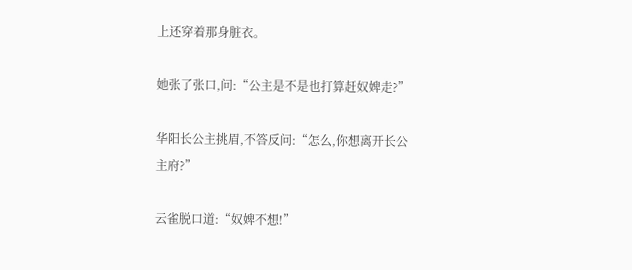上还穿着那身脏衣。

她张了张口,问:“公主是不是也打算赶奴婢走?”

华阳长公主挑眉,不答反问:“怎么,你想离开长公主府?”

云雀脱口道:“奴婢不想!”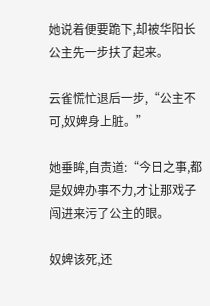她说着便要跪下,却被华阳长公主先一步扶了起来。

云雀慌忙退后一步,“公主不可,奴婢身上脏。”

她垂眸,自责道:“今日之事,都是奴婢办事不力,才让那戏子闯进来污了公主的眼。

奴婢该死,还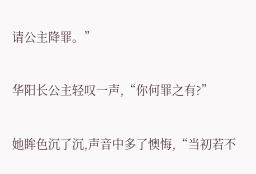请公主降罪。”

华阳长公主轻叹一声,“你何罪之有?”

她眸色沉了沉,声音中多了懊悔,“当初若不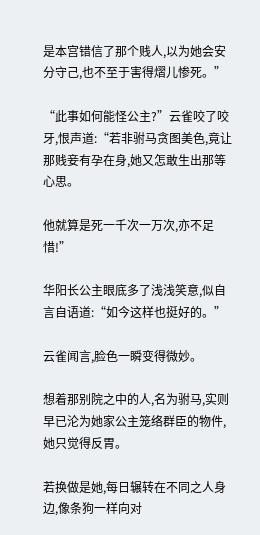是本宫错信了那个贱人,以为她会安分守己,也不至于害得熠儿惨死。”

“此事如何能怪公主?”云雀咬了咬牙,恨声道:“若非驸马贪图美色,竟让那贱妾有孕在身,她又怎敢生出那等心思。

他就算是死一千次一万次,亦不足惜!”

华阳长公主眼底多了浅浅笑意,似自言自语道:“如今这样也挺好的。”

云雀闻言,脸色一瞬变得微妙。

想着那别院之中的人,名为驸马,实则早已沦为她家公主笼络群臣的物件,她只觉得反胃。

若换做是她,每日辗转在不同之人身边,像条狗一样向对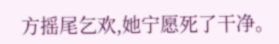方摇尾乞欢,她宁愿死了干净。